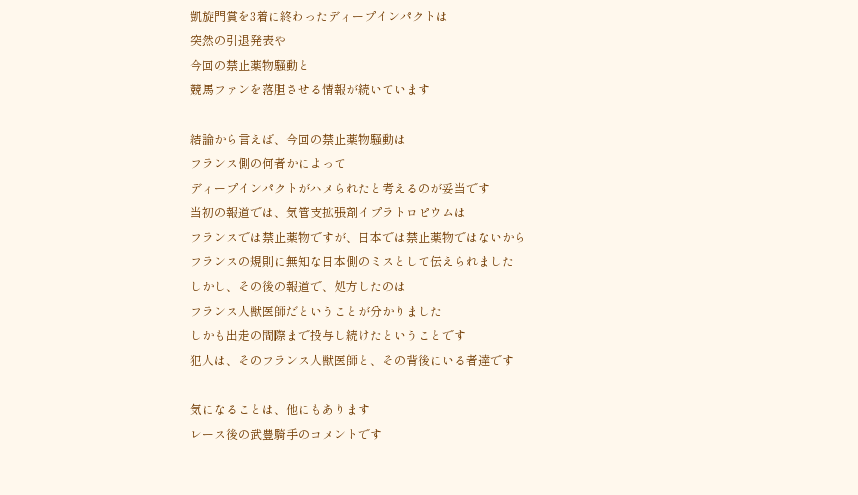凱旋門賞を3着に終わったディープインパクトは
突然の引退発表や
今回の禁止薬物騒動と
競馬ファンを落胆させる情報が続いています

結論から言えば、今回の禁止薬物騒動は
フランス側の何者かによって
ディープインパクトがハメられたと考えるのが妥当です
当初の報道では、気管支拡張剤イプラトロピウムは
フランスでは禁止薬物ですが、日本では禁止薬物ではないから
フランスの規則に無知な日本側のミスとして伝えられました
しかし、その後の報道で、処方したのは
フランス人獣医師だということが分かりました
しかも出走の間際まで投与し続けたということです
犯人は、そのフランス人獣医師と、その背後にいる者達です

気になることは、他にもあります
レース後の武豊騎手のコメントです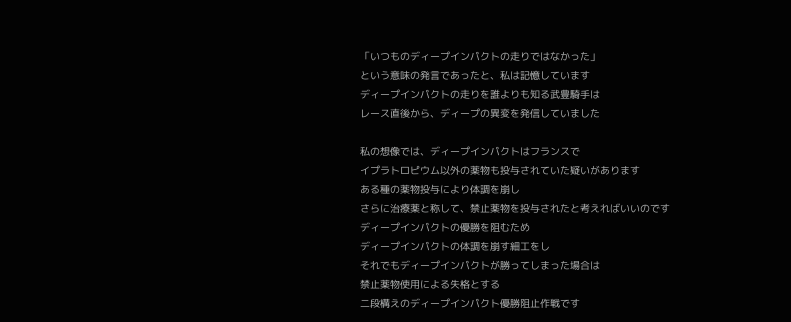「いつものディープインパクトの走りではなかった」
という意味の発言であったと、私は記憶しています
ディープインパクトの走りを誰よりも知る武豊騎手は
レース直後から、ディープの異変を発信していました

私の想像では、ディープインパクトはフランスで
イプラトロピウム以外の薬物も投与されていた疑いがあります
ある種の薬物投与により体調を崩し
さらに治療薬と称して、禁止薬物を投与されたと考えればいいのです
ディープインパクトの優勝を阻むため
ディープインパクトの体調を崩す細工をし
それでもディープインパクトが勝ってしまった場合は
禁止薬物使用による失格とする
二段構えのディープインパクト優勝阻止作戦です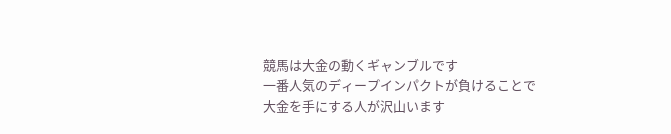競馬は大金の動くギャンブルです
一番人気のディープインパクトが負けることで
大金を手にする人が沢山います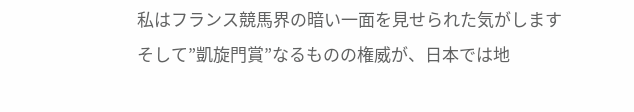私はフランス競馬界の暗い一面を見せられた気がします
そして”凱旋門賞”なるものの権威が、日本では地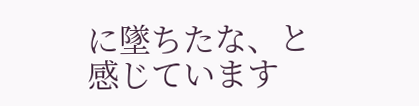に墜ちたな、と感じています